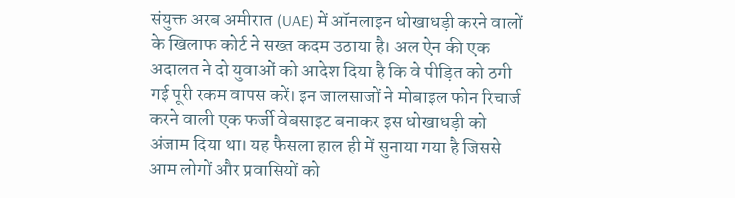संयुक्त अरब अमीरात (UAE) में ऑनलाइन धोखाधड़ी करने वालों के खिलाफ कोर्ट ने सख्त कदम उठाया है। अल ऐन की एक अदालत ने दो युवाओं को आदेश दिया है कि वे पीड़ित को ठगी गई पूरी रकम वापस करें। इन जालसाजों ने मोबाइल फोन रिचार्ज करने वाली एक फर्जी वेबसाइट बनाकर इस धोखाधड़ी को अंजाम दिया था। यह फैसला हाल ही में सुनाया गया है जिससे आम लोगों और प्रवासियों को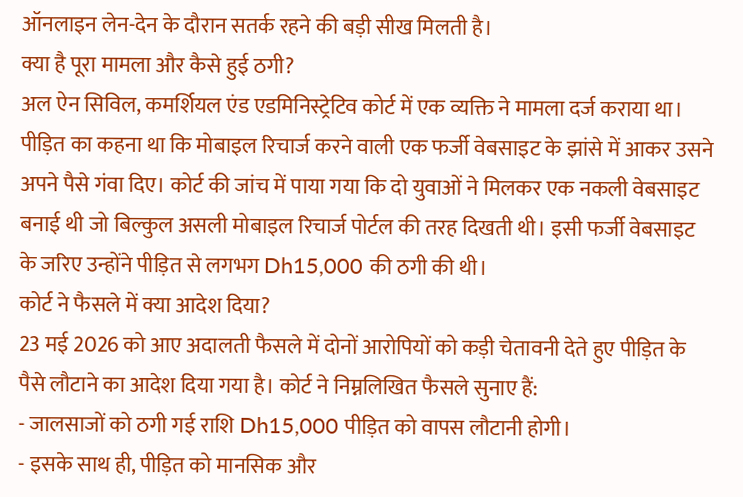ऑनलाइन लेन-देन के दौरान सतर्क रहने की बड़ी सीख मिलती है।
क्या है पूरा मामला और कैसे हुई ठगी?
अल ऐन सिविल, कमर्शियल एंड एडमिनिस्ट्रेटिव कोर्ट में एक व्यक्ति ने मामला दर्ज कराया था। पीड़ित का कहना था कि मोबाइल रिचार्ज करने वाली एक फर्जी वेबसाइट के झांसे में आकर उसने अपने पैसे गंवा दिए। कोर्ट की जांच में पाया गया कि दो युवाओं ने मिलकर एक नकली वेबसाइट बनाई थी जो बिल्कुल असली मोबाइल रिचार्ज पोर्टल की तरह दिखती थी। इसी फर्जी वेबसाइट के जरिए उन्होंने पीड़ित से लगभग Dh15,000 की ठगी की थी।
कोर्ट ने फैसले में क्या आदेश दिया?
23 मई 2026 को आए अदालती फैसले में दोनों आरोपियों को कड़ी चेतावनी देते हुए पीड़ित के पैसे लौटाने का आदेश दिया गया है। कोर्ट ने निम्नलिखित फैसले सुनाए हैं:
- जालसाजों को ठगी गई राशि Dh15,000 पीड़ित को वापस लौटानी होगी।
- इसके साथ ही, पीड़ित को मानसिक और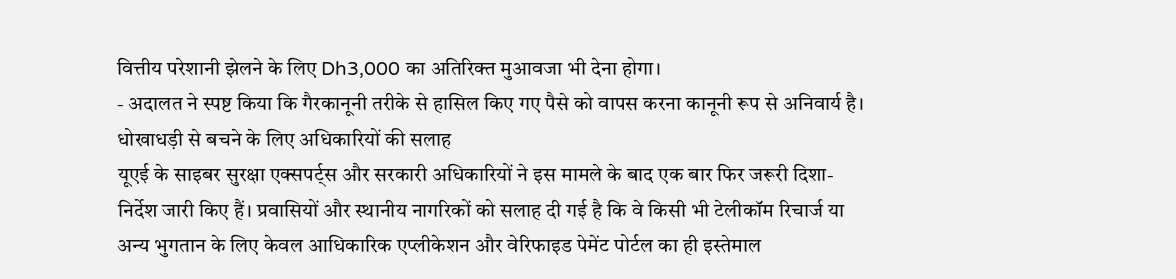वित्तीय परेशानी झेलने के लिए Dh3,000 का अतिरिक्त मुआवजा भी देना होगा।
- अदालत ने स्पष्ट किया कि गैरकानूनी तरीके से हासिल किए गए पैसे को वापस करना कानूनी रूप से अनिवार्य है।
धोखाधड़ी से बचने के लिए अधिकारियों की सलाह
यूएई के साइबर सुरक्षा एक्सपर्ट्स और सरकारी अधिकारियों ने इस मामले के बाद एक बार फिर जरूरी दिशा-निर्देश जारी किए हैं। प्रवासियों और स्थानीय नागरिकों को सलाह दी गई है कि वे किसी भी टेलीकॉम रिचार्ज या अन्य भुगतान के लिए केवल आधिकारिक एप्लीकेशन और वेरिफाइड पेमेंट पोर्टल का ही इस्तेमाल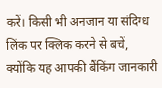करें। किसी भी अनजान या संदिग्ध लिंक पर क्लिक करने से बचें, क्योंकि यह आपकी बैंकिंग जानकारी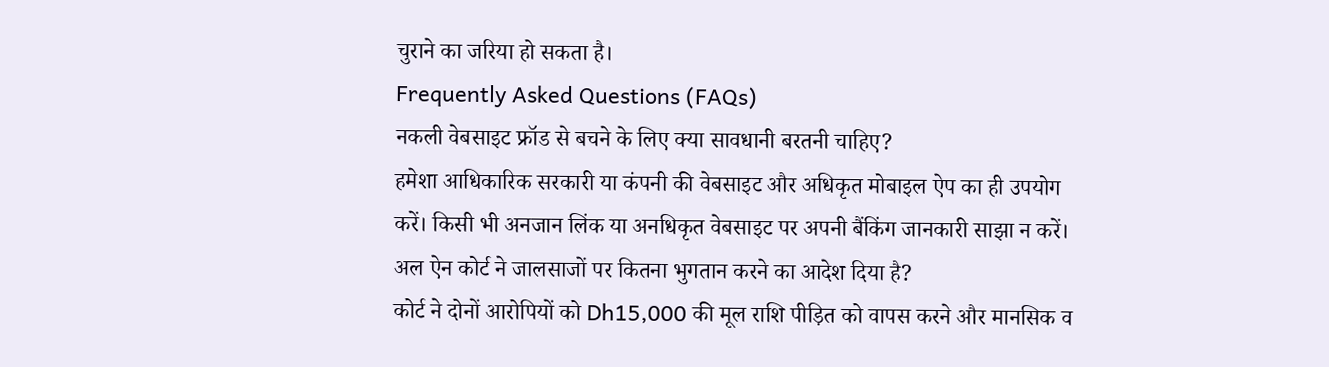चुराने का जरिया हो सकता है।
Frequently Asked Questions (FAQs)
नकली वेबसाइट फ्रॉड से बचने के लिए क्या सावधानी बरतनी चाहिए?
हमेशा आधिकारिक सरकारी या कंपनी की वेबसाइट और अधिकृत मोबाइल ऐप का ही उपयोग करें। किसी भी अनजान लिंक या अनधिकृत वेबसाइट पर अपनी बैंकिंग जानकारी साझा न करें।
अल ऐन कोर्ट ने जालसाजों पर कितना भुगतान करने का आदेश दिया है?
कोर्ट ने दोनों आरोपियों को Dh15,000 की मूल राशि पीड़ित को वापस करने और मानसिक व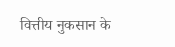वित्तीय नुकसान के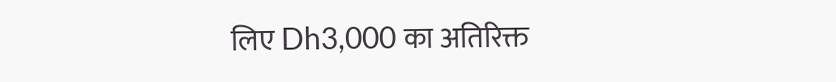लिए Dh3,000 का अतिरिक्त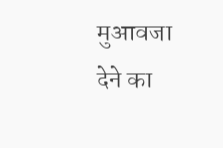मुआवजा देने का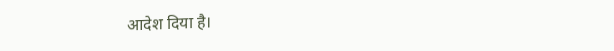आदेश दिया है।